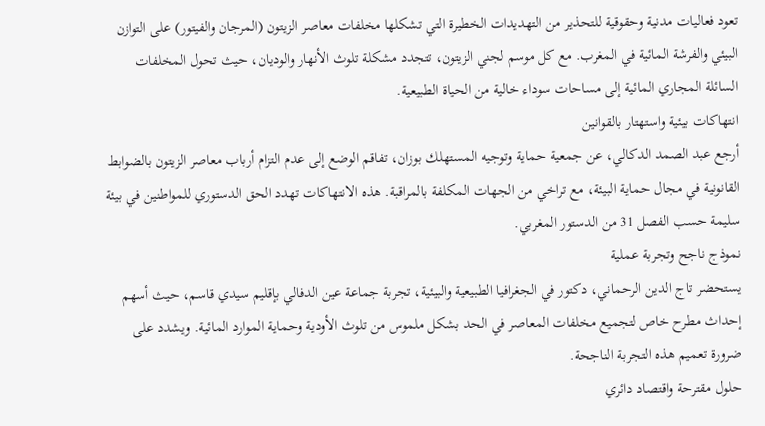تعود فعاليات مدنية وحقوقية للتحذير من التهديدات الخطيرة التي تشكلها مخلفات معاصر الزيتون (المرجان والفيتور) على التوازن البيئي والفرشة المائية في المغرب. مع كل موسم لجني الزيتون، تتجدد مشكلة تلوث الأنهار والوديان، حيث تحول المخلفات السائلة المجاري المائية إلى مساحات سوداء خالية من الحياة الطبيعية.
انتهاكات بيئية واستهتار بالقوانين
أرجع عبد الصمد الدكالي، عن جمعية حماية وتوجيه المستهلك بوزان، تفاقم الوضع إلى عدم التزام أرباب معاصر الزيتون بالضوابط القانونية في مجال حماية البيئة، مع تراخي من الجهات المكلفة بالمراقبة. هذه الانتهاكات تهدد الحق الدستوري للمواطنين في بيئة سليمة حسب الفصل 31 من الدستور المغربي.
نموذج ناجح وتجربة عملية
يستحضر تاج الدين الرحماني، دكتور في الجغرافيا الطبيعية والبيئية، تجربة جماعة عين الدفالي بإقليم سيدي قاسم، حيث أسهم إحداث مطرح خاص لتجميع مخلفات المعاصر في الحد بشكل ملموس من تلوث الأودية وحماية الموارد المائية. ويشدد على ضرورة تعميم هذه التجربة الناجحة.
حلول مقترحة واقتصاد دائري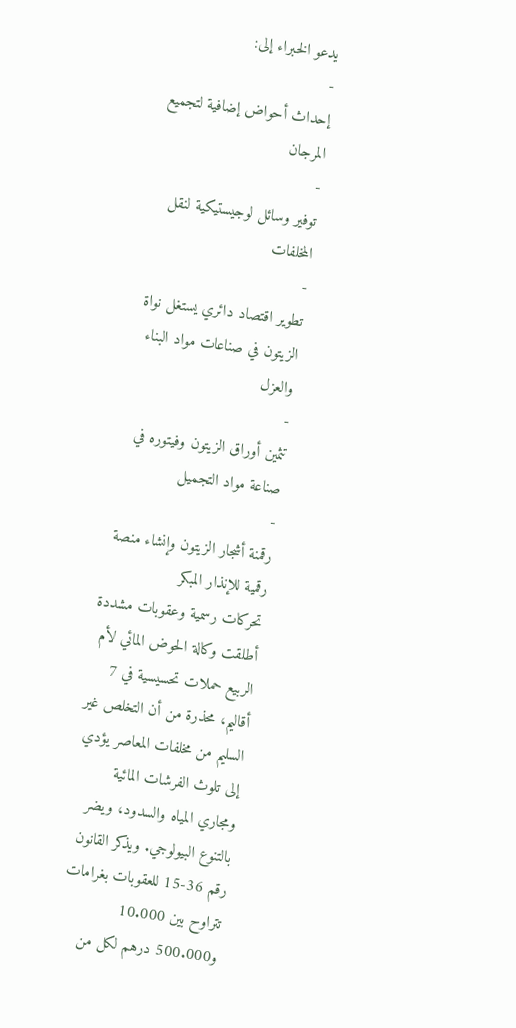يدعو الخبراء إلى:
-
إحداث أحواض إضافية لتجميع المرجان
-
توفير وسائل لوجيستيكية لنقل المخلفات
-
تطوير اقتصاد دائري يستغل نواة الزيتون في صناعات مواد البناء والعزل
-
تثمين أوراق الزيتون وفيتوره في صناعة مواد التجميل
-
رقمنة أشجار الزيتون وإنشاء منصة رقمية للإنذار المبكر
تحركات رسمية وعقوبات مشددة
أطلقت وكالة الحوض المائي لأم الربيع حملات تحسيسية في 7 أقاليم، محذرة من أن التخلص غير السليم من مخلفات المعاصر يؤدي إلى تلوث الفرشات المائية ومجاري المياه والسدود، ويضر بالتنوع البيولوجي. ويذكر القانون رقم 36-15 للعقوبات بغرامات تتراوح بين 10.000 و500.000 درهم لكل من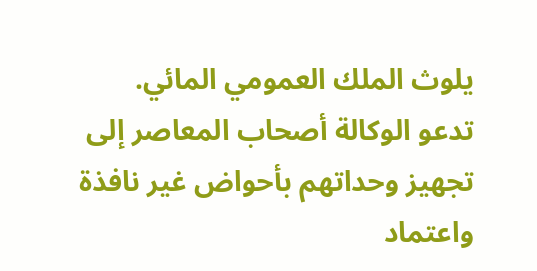يلوث الملك العمومي المائي.
تدعو الوكالة أصحاب المعاصر إلى تجهيز وحداتهم بأحواض غير نافذة واعتماد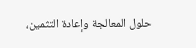حلول المعالجة وإعادة التثمين،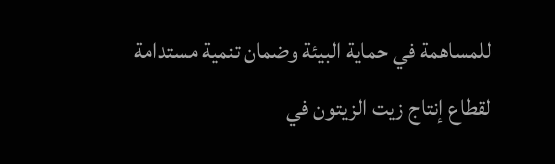للمساهمة في حماية البيئة وضمان تنمية مستدامة لقطاع إنتاج زيت الزيتون في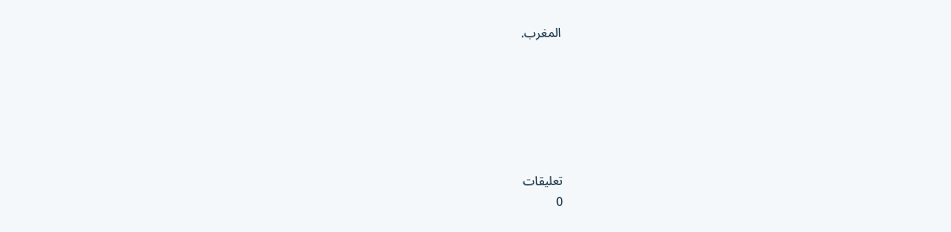المغرب.






تعليقات
0